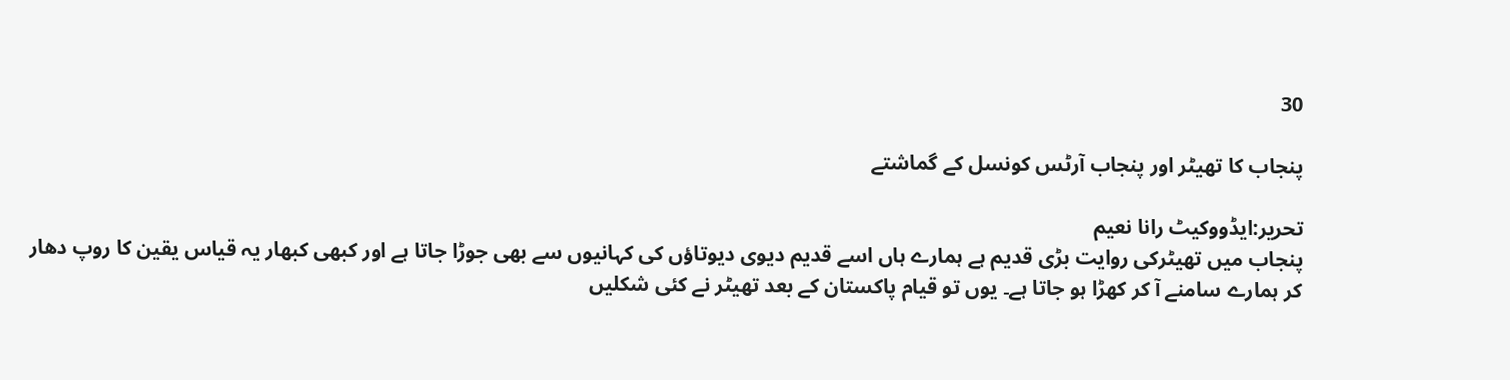30

پنجاب کا تھیٹر اور پنجاب آرٹس کونسل کے گماشتے

تحریر:ایڈووکیٹ رانا نعیم
پنجاب میں تھیٹرکی روایت بڑی قدیم ہے ہمارے ہاں اسے قدیم دیوی دیوتاؤں کی کہانیوں سے بھی جوڑا جاتا ہے اور کبھی کبھار یہ قیاس یقین کا روپ دھار کر ہمارے سامنے آ کر کھڑا ہو جاتا ہے۔ یوں تو قیام پاکستان کے بعد تھیٹر نے کئی شکلیں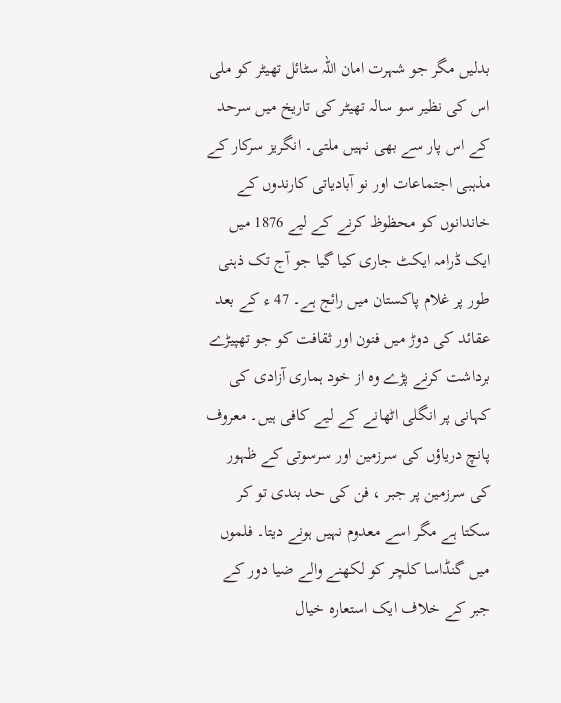بدلیں مگر جو شہرت امان اللہ سٹائل تھیٹر کو ملی اس کی نظیر سو سالہ تھیٹر کی تاریخ میں سرحد کے اس پار سے بھی نہیں ملتی۔ انگریز سرکار کے مذہبی اجتماعات اور نو آبادیاتی کارندوں کے خاندانوں کو محظوظ کرنے کے لیے 1876 میں ایک ڈرامہ ایکٹ جاری کیا گیا جو آج تک ذہنی طور پر غلام پاکستان میں رائج ہے۔ 47 ء کے بعد عقائد کی دوڑ میں فنون اور ثقافت کو جو تھپیڑے برداشت کرنے پڑے وہ از خود ہماری آزادی کی کہانی پر انگلی اٹھانے کے لیے کافی ہیں۔ معروف پانچ دریاؤں کی سرزمین اور سرسوتی کے ظہور کی سرزمین پر جبر ، فن کی حد بندی تو کر سکتا ہے مگر اسے معدوم نہیں ہونے دیتا۔ فلموں میں گنڈاسا کلچر کو لکھنے والے ضیا دور کے جبر کے خلاف ایک استعارہ خیال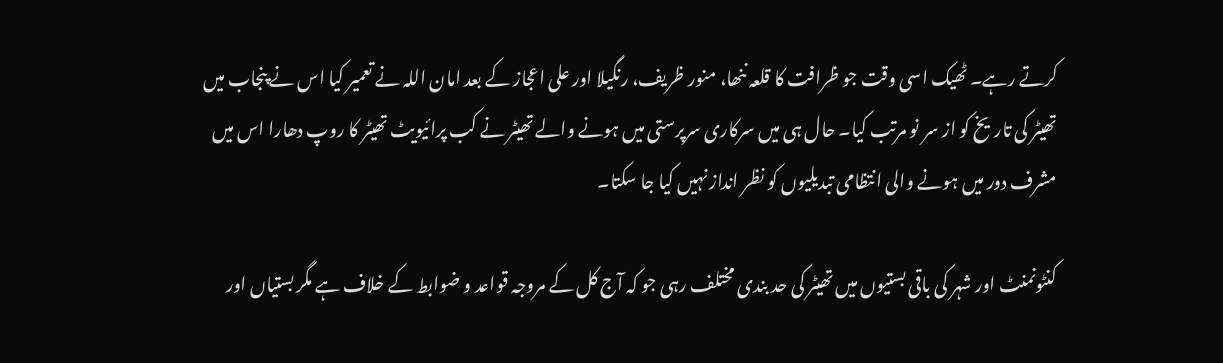کرتے رہے۔ ٹھیک اسی وقت جو ظرافت کا قلعہ ننھا، منور ظریف، رنگیلا اور علی اعجاز کے بعد امان اللہ نے تعمیر کیا اس نے پنجاب میں تھیٹر کی تاریخ کو از سر نو مرتب کیا۔ حال ہی میں سرکاری سرپرستی میں ہونے والے تھیٹر نے کب پرائیویٹ تھیٹر کا روپ دھارا اس میں مشرف دور میں ہونے والی انتظامی تبدیلیوں کو نظر انداز نہیں کیا جا سکتا۔

کنٹونمنٹ اور شہر کی باقی بستیوں میں تھیٹر کی حد بندی مختلف رہی جو کہ آج کل کے مروجہ قواعد و ضوابط کے خلاف ہے مگر بستیاں اور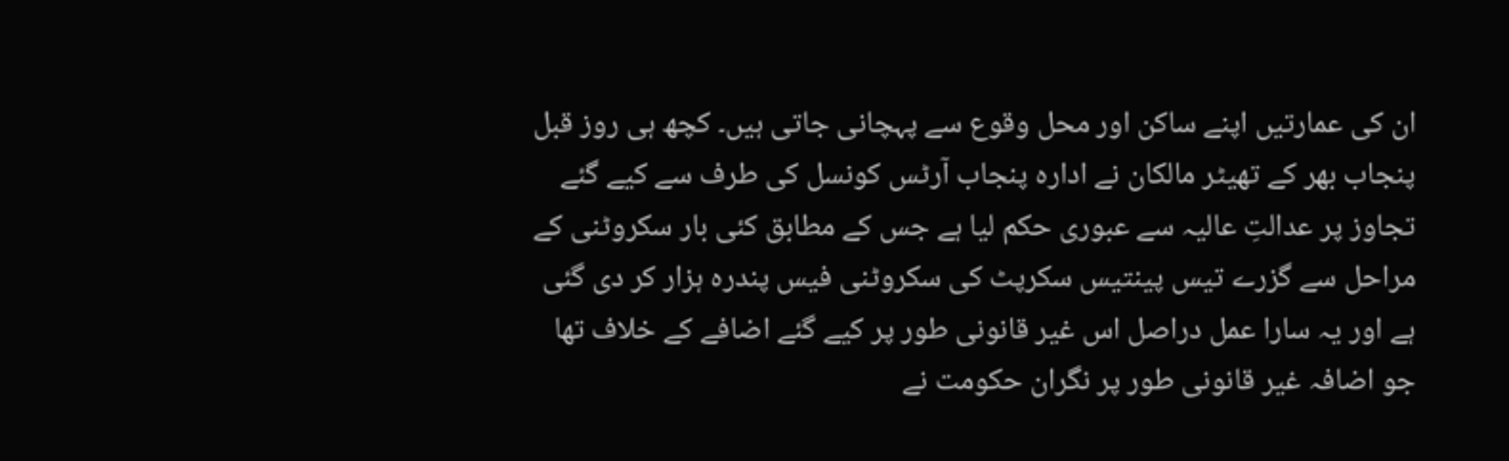ان کی عمارتیں اپنے ساکن اور محل وقوع سے پہچانی جاتی ہیں۔ کچھ ہی روز قبل پنجاب بھر کے تھیٹر مالکان نے ادارہ پنجاب آرٹس کونسل کی طرف سے کیے گئے تجاوز پر عدالتِ عالیہ سے عبوری حکم لیا ہے جس کے مطابق کئی بار سکروٹنی کے مراحل سے گزرے تیس پینتیس سکرپٹ کی سکروٹنی فیس پندرہ ہزار کر دی گئی ہے اور یہ سارا عمل دراصل اس غیر قانونی طور پر کیے گئے اضافے کے خلاف تھا جو اضافہ غیر قانونی طور پر نگران حکومت نے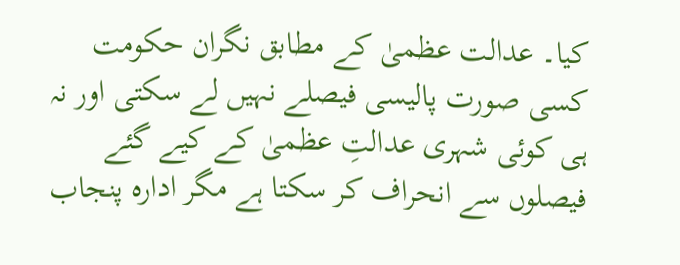کیا۔ عدالت عظمیٰ کے مطابق نگران حکومت کسی صورت پالیسی فیصلے نہیں لے سکتی اور نہ ہی کوئی شہری عدالتِ عظمیٰ کے کیے گئے فیصلوں سے انحراف کر سکتا ہے مگر ادارہ پنجاب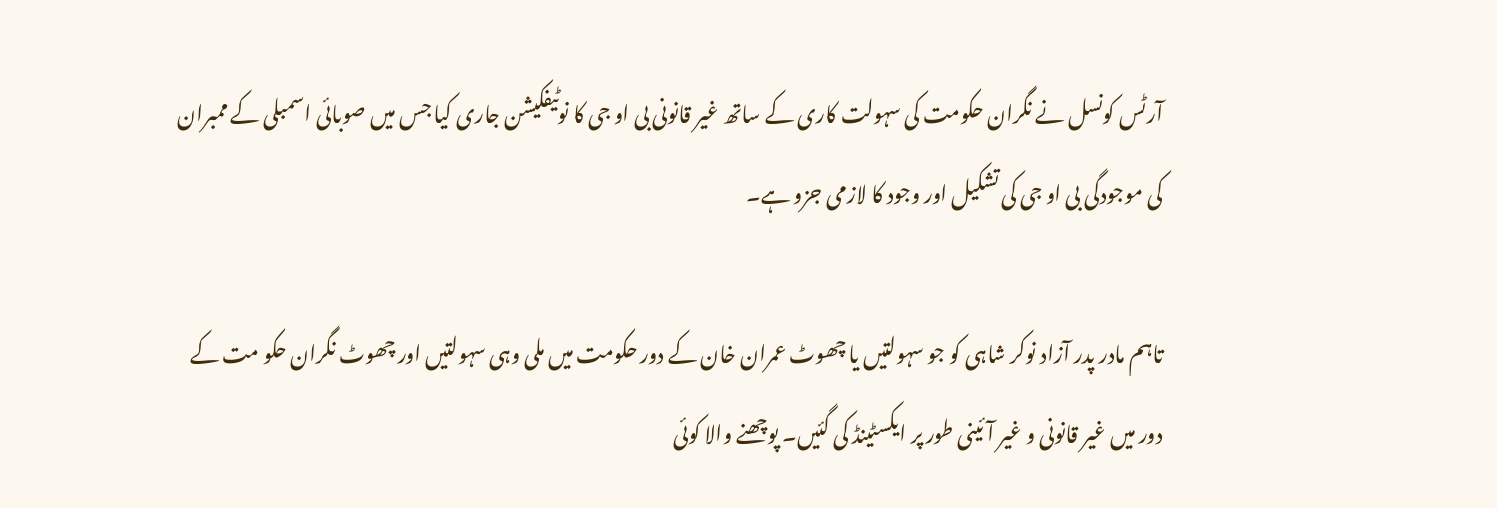آرٹس کونسل نے نگران حکومت کی سہولت کاری کے ساتھ غیر قانونی بی او جی کا نوٹیفکیشن جاری کیا جس میں صوبائی اسمبلی کے ممبران کی موجودگی بی او جی کی تشکیل اور وجود کا لازمی جزو ہے۔

تاہم مادر پدر آزاد نوکر شاہی کو جو سہولتیں یا چھوٹ عمران خان کے دور حکومت میں ملی وہی سہولتیں اور چھوٹ نگران حکو مت کے دور میں غیر قانونی و غیر آئینی طور پر ایکسٹینڈ کی گئیں۔ پوچھنے والا کوئی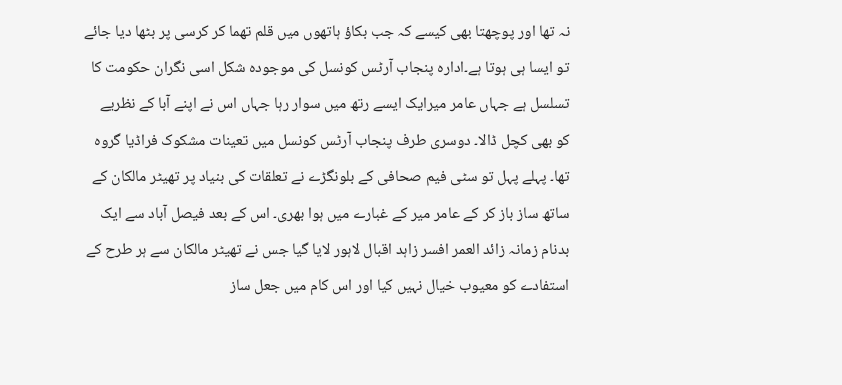نہ تھا اور پوچھتا بھی کیسے کہ جب بکاؤ ہاتھوں میں قلم تھما کر کرسی پر بٹھا دیا جائے تو ایسا ہی ہوتا ہے۔ادارہ پنجاب آرٹس کونسل کی موجودہ شکل اسی نگران حکومت کا تسلسل ہے جہاں عامر میرایک ایسے رتھ میں سوار رہا جہاں اس نے اپنے آبا کے نظریے کو بھی کچل ڈالا۔ دوسری طرف پنجاب آرٹس کونسل میں تعینات مشکوک فراڈیا گروہ تھا۔ پہلے پہل تو سٹی فیم صحافی کے بلونگڑے نے تعلقات کی بنیاد پر تھیٹر مالکان کے ساتھ ساز باز کر کے عامر میر کے غبارے میں ہوا بھری۔ اس کے بعد فیصل آباد سے ایک بدنام زمانہ زائد العمر افسر زاہد اقبال لاہور لایا گیا جس نے تھیٹر مالکان سے ہر طرح کے استفادے کو معیوب خیال نہیں کیا اور اس کام میں جعل ساز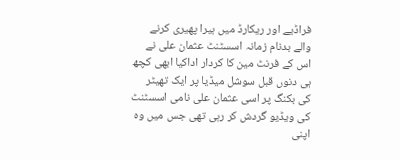فراڈیے اور ریکارڈ میں ہیرا پھیری کرنے والے بدنام زمانہ اسسٹنٹ عثمان علی نے اس کے فرنٹ مین کا کردار اداکیا ابھی کچھ ہی دنوں قبل سوشل میڈیا پر ایک تھیٹر کی بکنگ پر اسی عثمان علی نامی اسسٹنٹ کی ویڈیو گردش کر رہی تھی جس میں وہ اپنی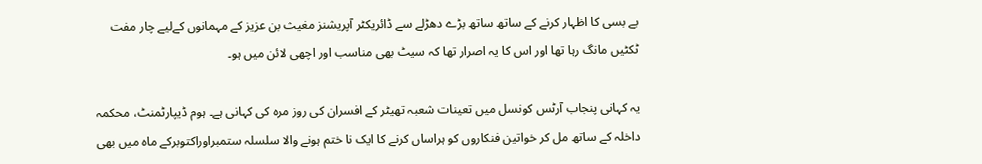بے بسی کا اظہار کرنے کے ساتھ ساتھ بڑے دھڑلے سے ڈائریکٹر آپریشنز مغیث بن عزیز کے مہمانوں کےلیے چار مفت ٹکٹیں مانگ رہا تھا اور اس کا یہ اصرار تھا کہ سیٹ بھی مناسب اور اچھی لائن میں ہو۔

یہ کہانی پنجاب آرٹس کونسل میں تعینات شعبہ تھیٹر کے افسران کی روز مرہ کی کہانی ہے۔ ہوم ڈیپارٹمنٹ، محکمہ داخلہ کے ساتھ مل کر خواتین فنکاروں کو ہراساں کرنے کا ایک نا ختم ہونے والا سلسلہ ستمبراوراکتوبرکے ماہ میں بھی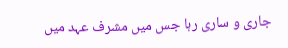جاری و ساری رہا جس میں مشرف عہد میں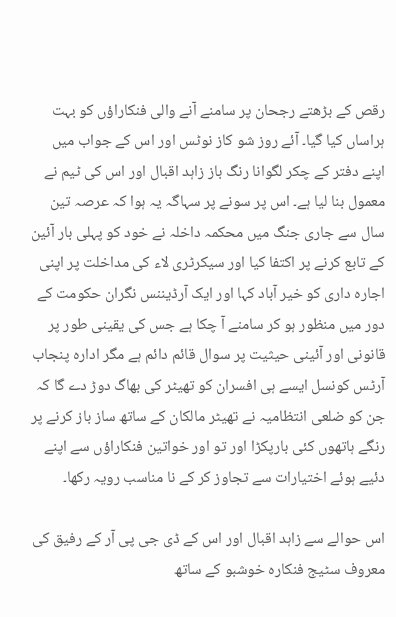رقص کے بڑھتے رجحان پر سامنے آنے والی فنکاراؤں کو بہت ہراساں کیا گیا۔ آئے روز شو کاز نوٹس اور اس کے جواب میں اپنے دفتر کے چکر لگوانا رنگ باز زاہد اقبال اور اس کی ٹیم نے معمول بنا لیا ہے۔ اس پر سونے پر سہاگہ یہ ہوا کہ عرصہ تین سال سے جاری جنگ میں محکمہ داخلہ نے خود کو پہلی بار آئین کے تابع کرنے پر اکتفا کیا اور سیکرٹری لاء کی مداخلت پر اپنی اجارہ داری کو خیر آباد کہا اور ایک آرڈیننس نگران حکومت کے دور میں منظور ہو کر سامنے آ چکا ہے جس کی یقینی طور پر قانونی اور آئینی حیثیت پر سوال قائم دائم ہے مگر ادارہ پنجاب آرٹس کونسل ایسے ہی افسران کو تھیٹر کی بھاگ دوڑ دے گا کہ جن کو ضلعی انتظامیہ نے تھیٹر مالکان کے ساتھ ساز باز کرنے پر رنگے ہاتھوں کئی بارپکڑا اور تو اور خواتین فنکاراؤں سے اپنے دئیے ہوئے اختیارات سے تجاوز کر کے نا مناسب رویہ رکھا۔

اس حوالے سے زاہد اقبال اور اس کے ڈی جی پی آر کے رفیق کی معروف سٹیج فنکارہ خوشبو کے ساتھ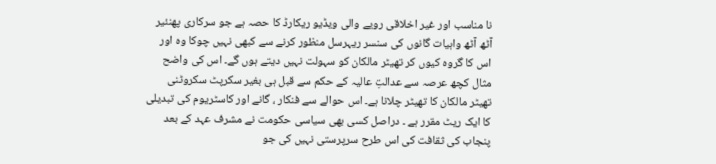نا مناسب اور غیر اخلاقی رویے والی ویڈیو ریکارڈ کا حصہ ہے جو سرکاری پھنئیر آٹھ آٹھ واہیات گانوں کی سنسر ریہرسل منظور کرنے سے کبھی نہیں چوکا وہ اور اس کا گروہ کیوں کر تھیٹر مالکان کو سہولت نہیں دیتے ہوں گے۔ اس کی واضح مثال کچھ عرصہ سے عدالتِ عالیہ کے حکم سے قبل ہی بغیر سکرپٹ سکروٹنی تھیٹر مالکان کا تھیٹر چلانا ہے۔ اس حوالے سے فنکار ، گانے اور کاسٹریوم کی تبدیلی کا ایک ریٹ مقرر ہے ۔ دراصل کسی بھی سیاسی حکومت نے مشرف عہد کے بعد پنجاب کی ثقافت کی اس طرح سرپرستی نہیں کی جو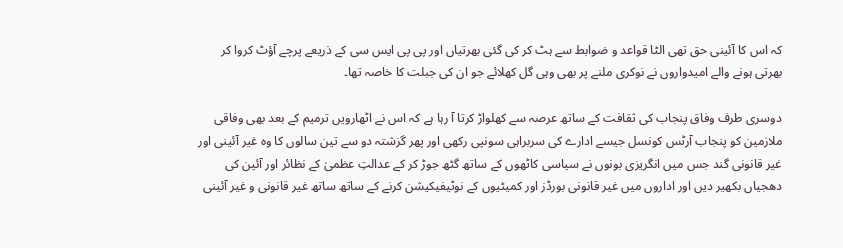کہ اس کا آئینی حق تھی الٹا قواعد و ضوابط سے ہٹ کر کی گئی بھرتیاں اور پی پی ایس سی کے ذریعے پرچے آؤٹ کروا کر بھرتی ہونے والے امیدواروں نے نوکری ملنے پر بھی وہی گل کھلائے جو ان کی جبلت کا خاصہ تھا۔

دوسری طرف وفاق پنجاب کی ثقافت کے ساتھ عرصہ سے کھلواڑ کرتا آ رہا ہے کہ اس نے اٹھارویں ترمیم کے بعد بھی وفاقی ملازمین کو پنجاب آرٹس کونسل جیسے ادارے کی سربراہی سونپی رکھی اور پھر گزشتہ دو سے تین سالوں کا وہ غیر آئینی اور غیر قانونی گند جس میں انگریزی بونوں نے سیاسی کاٹھوں کے ساتھ گٹھ جوڑ کر کے عدالتِ عظمیٰ کے نظائر اور آئین کی دھجیاں بکھیر دیں اور اداروں میں غیر قانونی بورڈز اور کمیٹیوں کے نوٹیفیکیشن کرنے کے ساتھ ساتھ غیر قانونی و غیر آئینی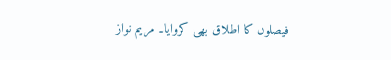فیصلوں کا اطلاق بھی کروایا۔ مریم نواز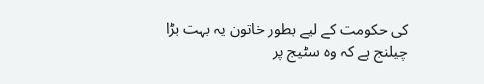کی حکومت کے لیے بطور خاتون یہ بہت بڑا چیلنج ہے کہ وہ سٹیج پر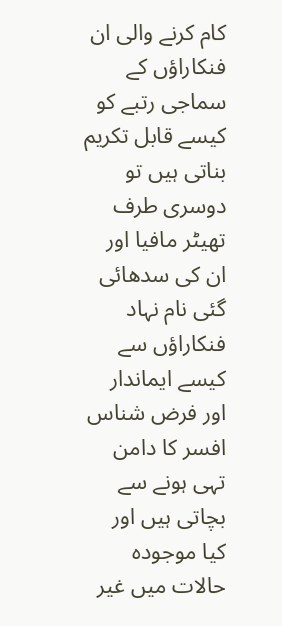کام کرنے والی ان فنکاراؤں کے سماجی رتبے کو کیسے قابل تکریم بناتی ہیں تو دوسری طرف تھیٹر مافیا اور ان کی سدھائی گئی نام نہاد فنکاراؤں سے کیسے ایماندار اور فرض شناس افسر کا دامن تہی ہونے سے بچاتی ہیں اور کیا موجودہ حالات میں غیر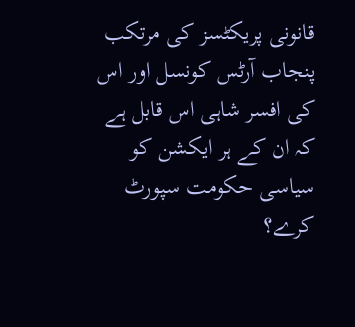قانونی پریکٹسز کی مرتکب پنجاب آرٹس کونسل اور اس کی افسر شاہی اس قابل ہے کہ ان کے ہر ایکشن کو سیاسی حکومت سپورٹ کرے؟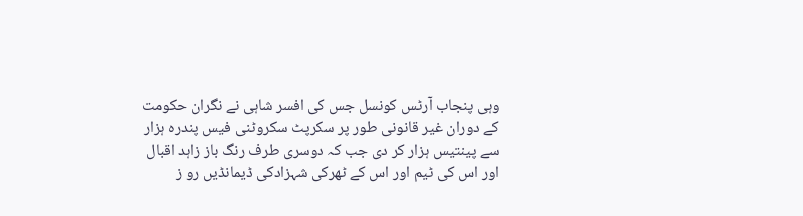وہی پنجاب آرٹس کونسل جس کی افسر شاہی نے نگران حکومت کے دوران غیر قانونی طور پر سکرپٹ سکروٹنی فیس پندرہ ہزار سے پینتیس ہزار کر دی جب کہ دوسری طرف رنگ باز زاہد اقبال اور اس کی ٹیم اور اس کے ٹھرکی شہزادکی ڈیمانڈیں رو ز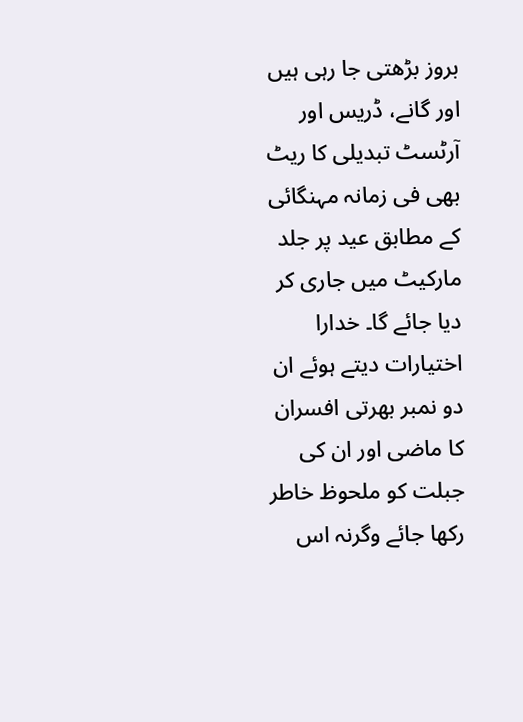بروز بڑھتی جا رہی ہیں اور گانے، ڈریس اور آرٹسٹ تبدیلی کا ریٹ بھی فی زمانہ مہنگائی کے مطابق عید پر جلد مارکیٹ میں جاری کر دیا جائے گا۔ خدارا اختیارات دیتے ہوئے ان دو نمبر بھرتی افسران کا ماضی اور ان کی جبلت کو ملحوظ خاطر رکھا جائے وگرنہ اس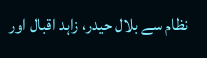نظام سے بلال حیدر، زاہد اقبال اور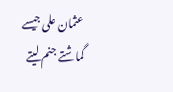عثمان علی جیسے گماشتے جنم لیتے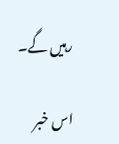رہیں گے۔

اس خبر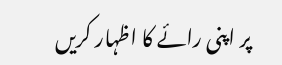پر اپنی رائے کا اظہار کریں